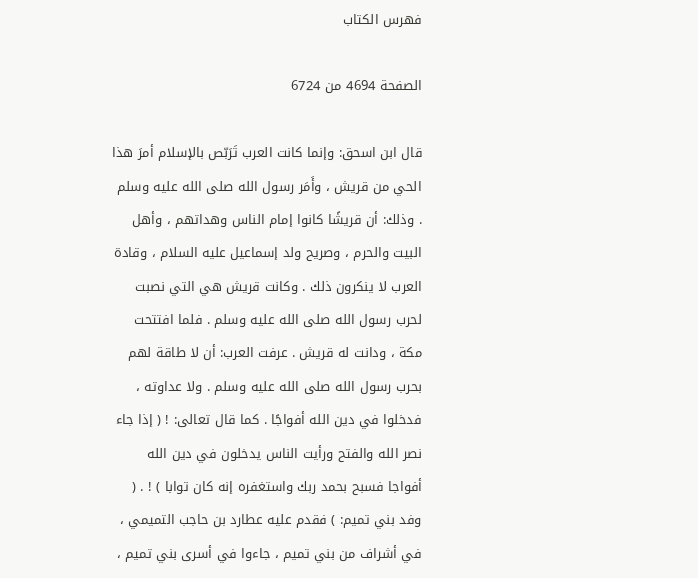فهرس الكتاب

الصفحة 4694 من 6724

قال ابن اسحق: وإنما كانت العرب تَرَبّص بالإسلام أمرَ هذا الحي من قريش ، وأَمَر رسول الله صلى الله عليه وسلم . وذلك: أن قريشًا كانوا إمام الناس وهداتهم ، وأهل البيت والحرم ، وصريح ولد إسماعيل عليه السلام ، وقادة العرب لا ينكرون ذلك . وكانت قريش هي التي نصبت لحرب رسول الله صلى الله عليه وسلم . فلما افتتحت مكة ، ودانت له قريش . عرفت العرب: أن لا طاقة لهم بحرب رسول الله صلى الله عليه وسلم . ولا عداوته ، فدخلوا في دين الله أفواجًا . كما قال تعالى: ! ( إذا جاء نصر الله والفتح ورأيت الناس يدخلون في دين الله أفواجا فسبح بحمد ربك واستغفره إنه كان توابا ) ! . ( وفد بني تميم: ) فقدم عليه عطارد بن حاجب التميمي ، في أشراف من بني تميم ، جاءوا في أسرى بني تميم ،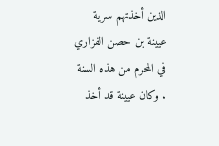الذين أخذتهم سرية عيينة بن حصن الفزاري في المحرم من هذه السنة . وكان عيينة قد أخذ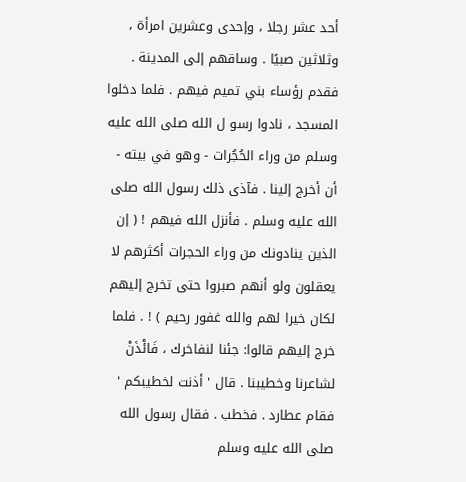أحد عشر رجلا ، وإحدى وعشرين امرأة ، وثلاثين صبيًا . وساقهم إلى المدينة . فقدم رؤساء بني تميم فيهم . فلما دخلوا المسجد ، نادوا رسو ل الله صلى الله عليه وسلم من وراء الحُجُرات - وهو في بيته - أن أخرج إلينا . فآذى ذلك رسول الله صلى الله عليه وسلم . فأنزل الله فيهم ! ( إن الذين ينادونك من وراء الحجرات أكثرهم لا يعقلون ولو أنهم صبروا حتى تخرج إليهم لكان خيرا لهم والله غفور رحيم ) ! . فلما خرج إليهم قالوا: جئنا لنفاخرك ، فَائْذَنْ لشاعرنا وخطيبنا . قال ' أذنت لخطيبكم ' فقام عطارد . فخطب . فقال رسول الله صلى الله عليه وسلم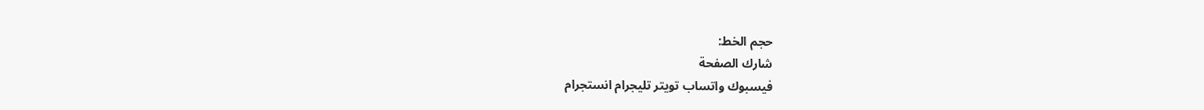حجم الخط:
شارك الصفحة
فيسبوك واتساب تويتر تليجرام انستجرام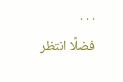. . .
فضلًا انتظر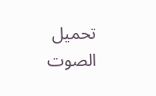تحميل الصوت